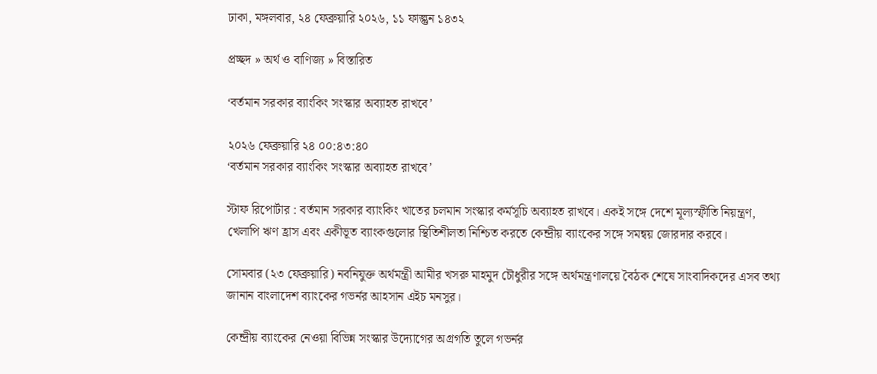ঢাকা, মঙ্গলবার, ২৪ ফেব্রুয়ারি ২০২৬, ১১ ফাল্গুন ১৪৩২

প্রচ্ছদ » অর্থ ও বাণিজ্য » বিস্তারিত

‘বর্তমান সরকার ব্যাংকিং সংস্কার অব্যাহত রাখবে’

২০২৬ ফেব্রুয়ারি ২৪ ০০:৪৩:৪০
‘বর্তমান সরকার ব্যাংকিং সংস্কার অব্যাহত রাখবে’

স্টাফ রিপোর্টার : বর্তমান সরকার ব্যাংকিং খাতের চলমান সংস্কার কর্মসূচি অব্যাহত রাখবে। একই সঙ্গে দেশে মূল্যস্ফীতি নিয়ন্ত্রণ, খেলাপি ঋণ হ্রাস এবং একীভূত ব্যাংকগুলোর স্থিতিশীলতা নিশ্চিত করতে কেন্দ্রীয় ব্যাংকের সঙ্গে সমন্বয় জোরদার করবে।

সোমবার (২৩ ফেব্রুয়ারি) নবনিযুক্ত অর্থমন্ত্রী আমীর খসরু মাহমুদ চৌধুরীর সঙ্গে অর্থমন্ত্রণালয়ে বৈঠক শেষে সাংবাদিকদের এসব তথ্য জানান বাংলাদেশ ব্যাংকের গভর্নর আহসান এইচ মনসুর।

কেন্দ্রীয় ব্যাংকের নেওয়া বিভিন্ন সংস্কার উদ্যোগের অগ্রগতি তুলে গভর্নর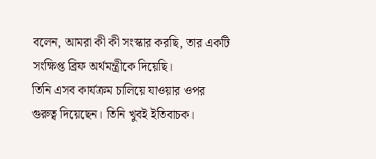বলেন, আমরা কী কী সংস্কার করছি, তার একটি সংক্ষিপ্ত ব্রিফ অর্থমন্ত্রীকে দিয়েছি।
তিনি এসব কার্যক্রম চালিয়ে যাওয়ার ওপর গুরুত্ব দিয়েছেন। তিনি খুবই ইতিবাচক।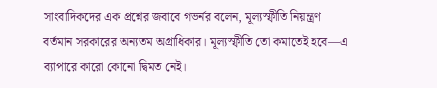সাংবাদিকদের এক প্রশ্নের জবাবে গভর্নর বলেন, মূল্যস্ফীতি নিয়ন্ত্রণ বর্তমান সরকারের অন্যতম অগ্রাধিকার। মূল্যস্ফীতি তো কমাতেই হবে—এ ব্যাপারে কারো কোনো দ্বিমত নেই।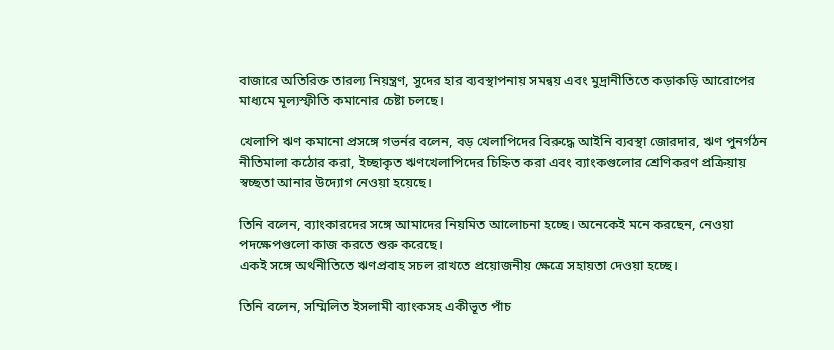বাজারে অতিরিক্ত তারল্য নিয়ন্ত্রণ, সুদের হার ব্যবস্থাপনায় সমন্বয় এবং মুদ্রানীতিতে কড়াকড়ি আরোপের মাধ্যমে মূল্যস্ফীতি কমানোর চেষ্টা চলছে।

খেলাপি ঋণ কমানো প্রসঙ্গে গভর্নর বলেন, বড় খেলাপিদের বিরুদ্ধে আইনি ব্যবস্থা জোরদার, ঋণ পুনর্গঠন নীতিমালা কঠোর করা, ইচ্ছাকৃত ঋণখেলাপিদের চিহ্নিত করা এবং ব্যাংকগুলোর শ্রেণিকরণ প্রক্রিয়ায় স্বচ্ছতা আনার উদ্যোগ নেওয়া হয়েছে।

তিনি বলেন, ব্যাংকারদের সঙ্গে আমাদের নিয়মিত আলোচনা হচ্ছে। অনেকেই মনে করছেন, নেওয়া পদক্ষেপগুলো কাজ করতে শুরু করেছে।
একই সঙ্গে অর্থনীতিতে ঋণপ্রবাহ সচল রাখতে প্রয়োজনীয় ক্ষেত্রে সহায়তা দেওয়া হচ্ছে।

তিনি বলেন, সম্মিলিত ইসলামী ব্যাংকসহ একীভূত পাঁচ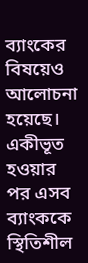ব্যাংকের বিষয়েও আলোচনা হয়েছে। একীভূত হওয়ার পর এসব ব্যাংককে স্থিতিশীল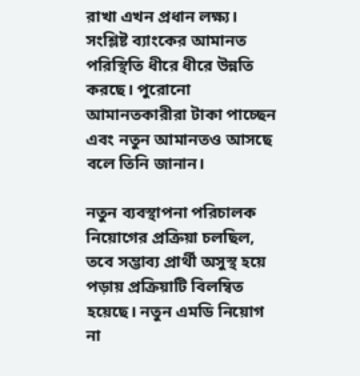রাখা এখন প্রধান লক্ষ্য। সংশ্লিষ্ট ব্যাংকের আমানত পরিস্থিতি ধীরে ধীরে উন্নতি করছে। পুরোনো আমানতকারীরা টাকা পাচ্ছেন এবং নতুন আমানতও আসছে বলে তিনি জানান।

নতুন ব্যবস্থাপনা পরিচালক নিয়োগের প্রক্রিয়া চলছিল, তবে সম্ভাব্য প্রার্থী অসুস্থ হয়ে পড়ায় প্রক্রিয়াটি বিলম্বিত হয়েছে। নতুন এমডি নিয়োগ না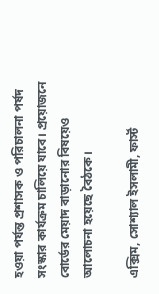হওয়া পর্যন্ত প্রশাসক ও পরিচালনা পর্ষদ সংস্কার কার্যক্রম চালিয়ে যাবে। প্রয়োজনে বোর্ডের মেয়াদ বাড়ানোর বিষয়েও আলোচনা হয়েছে বৈঠকে।

এক্সিম, সোশ্যাল ইসলামী, ফার্স্ট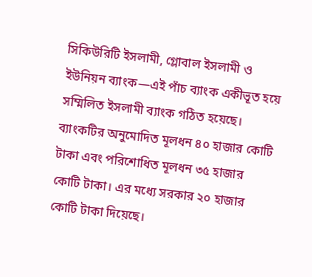সিকিউরিটি ইসলামী, গ্লোবাল ইসলামী ও ইউনিয়ন ব্যাংক—এই পাঁচ ব্যাংক একীভূত হয়ে সম্মিলিত ইসলামী ব্যাংক গঠিত হয়েছে। ব্যাংকটির অনুমোদিত মূলধন ৪০ হাজার কোটি টাকা এবং পরিশোধিত মূলধন ৩৫ হাজার কোটি টাকা। এর মধ্যে সরকার ২০ হাজার কোটি টাকা দিয়েছে।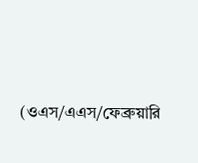(ওএস/এএস/ফেব্রুয়ারি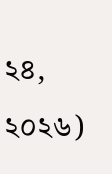২৪, ২০২৬)